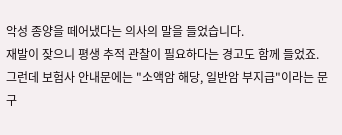악성 종양을 떼어냈다는 의사의 말을 들었습니다.
재발이 잦으니 평생 추적 관찰이 필요하다는 경고도 함께 들었죠.
그런데 보험사 안내문에는 "소액암 해당, 일반암 부지급"이라는 문구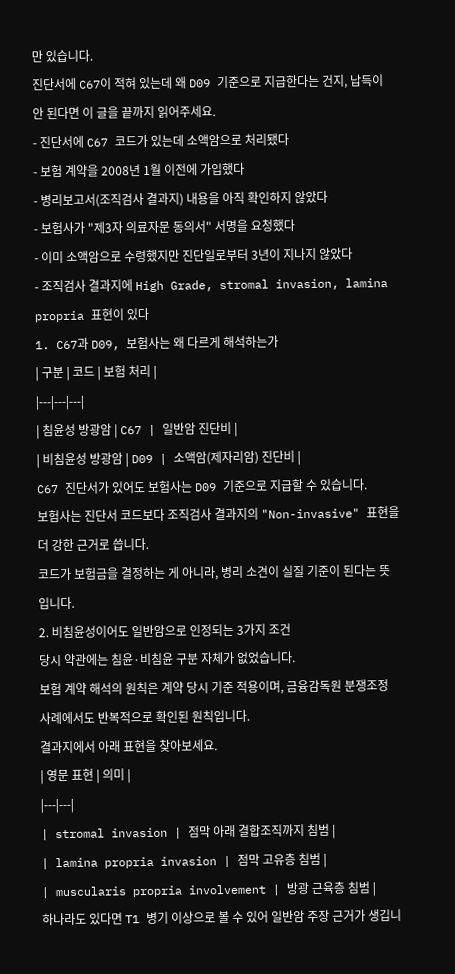만 있습니다.
진단서에 C67이 적혀 있는데 왜 D09 기준으로 지급한다는 건지, 납득이 안 된다면 이 글을 끝까지 읽어주세요.
- 진단서에 C67 코드가 있는데 소액암으로 처리됐다
- 보험 계약을 2008년 1월 이전에 가입했다
- 병리보고서(조직검사 결과지) 내용을 아직 확인하지 않았다
- 보험사가 "제3자 의료자문 동의서" 서명을 요청했다
- 이미 소액암으로 수령했지만 진단일로부터 3년이 지나지 않았다
- 조직검사 결과지에 High Grade, stromal invasion, lamina propria 표현이 있다
1. C67과 D09, 보험사는 왜 다르게 해석하는가
| 구분 | 코드 | 보험 처리 |
|---|---|---|
| 침윤성 방광암 | C67 | 일반암 진단비 |
| 비침윤성 방광암 | D09 | 소액암(제자리암) 진단비 |
C67 진단서가 있어도 보험사는 D09 기준으로 지급할 수 있습니다.
보험사는 진단서 코드보다 조직검사 결과지의 "Non-invasive" 표현을 더 강한 근거로 씁니다.
코드가 보험금을 결정하는 게 아니라, 병리 소견이 실질 기준이 된다는 뜻입니다.
2. 비침윤성이어도 일반암으로 인정되는 3가지 조건
당시 약관에는 침윤·비침윤 구분 자체가 없었습니다.
보험 계약 해석의 원칙은 계약 당시 기준 적용이며, 금융감독원 분쟁조정 사례에서도 반복적으로 확인된 원칙입니다.
결과지에서 아래 표현을 찾아보세요.
| 영문 표현 | 의미 |
|---|---|
| stromal invasion | 점막 아래 결합조직까지 침범 |
| lamina propria invasion | 점막 고유층 침범 |
| muscularis propria involvement | 방광 근육층 침범 |
하나라도 있다면 T1 병기 이상으로 볼 수 있어 일반암 주장 근거가 생깁니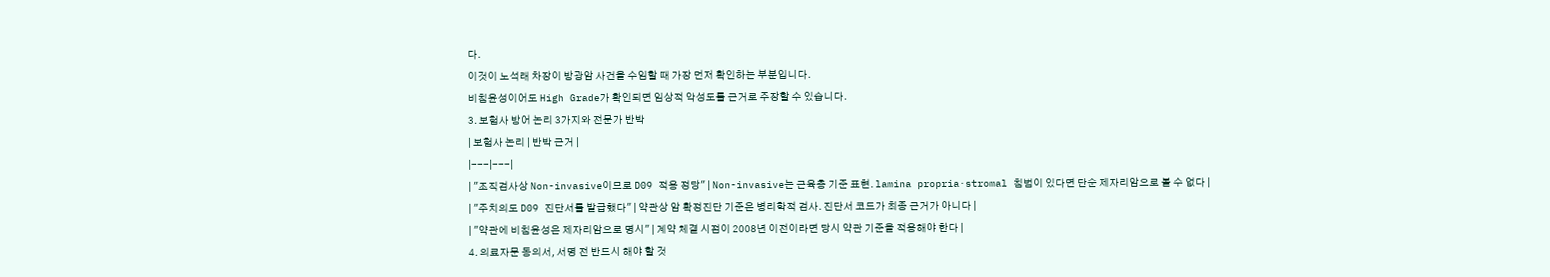다.
이것이 노석래 차장이 방광암 사건을 수임할 때 가장 먼저 확인하는 부분입니다.
비침윤성이어도 High Grade가 확인되면 임상적 악성도를 근거로 주장할 수 있습니다.
3. 보험사 방어 논리 3가지와 전문가 반박
| 보험사 논리 | 반박 근거 |
|---|---|
| "조직검사상 Non-invasive이므로 D09 적용 정당" | Non-invasive는 근육층 기준 표현. lamina propria·stromal 침범이 있다면 단순 제자리암으로 볼 수 없다 |
| "주치의도 D09 진단서를 발급했다" | 약관상 암 확정진단 기준은 병리학적 검사. 진단서 코드가 최종 근거가 아니다 |
| "약관에 비침윤성은 제자리암으로 명시" | 계약 체결 시점이 2008년 이전이라면 당시 약관 기준을 적용해야 한다 |
4. 의료자문 동의서, 서명 전 반드시 해야 할 것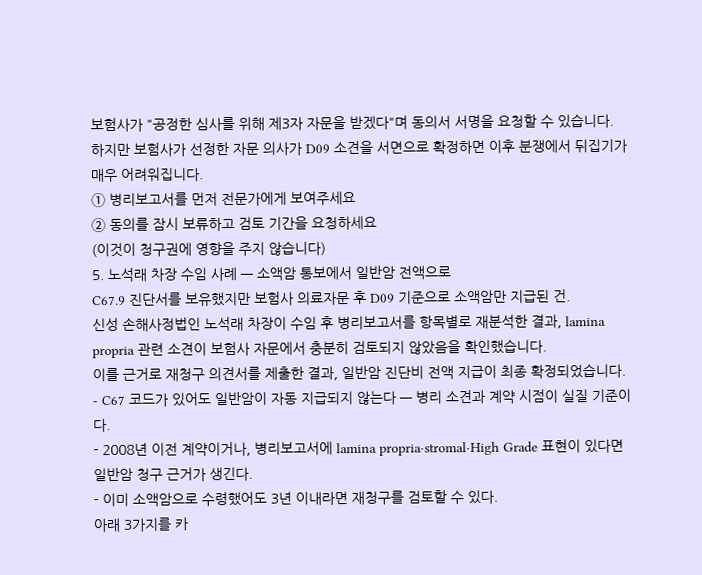보험사가 "공정한 심사를 위해 제3자 자문을 받겠다"며 동의서 서명을 요청할 수 있습니다.
하지만 보험사가 선정한 자문 의사가 D09 소견을 서면으로 확정하면 이후 분쟁에서 뒤집기가 매우 어려워집니다.
① 병리보고서를 먼저 전문가에게 보여주세요
② 동의를 잠시 보류하고 검토 기간을 요청하세요
(이것이 청구권에 영향을 주지 않습니다)
5. 노석래 차장 수임 사례 — 소액암 통보에서 일반암 전액으로
C67.9 진단서를 보유했지만 보험사 의료자문 후 D09 기준으로 소액암만 지급된 건.
신성 손해사정법인 노석래 차장이 수임 후 병리보고서를 항목별로 재분석한 결과, lamina propria 관련 소견이 보험사 자문에서 충분히 검토되지 않았음을 확인했습니다.
이를 근거로 재청구 의견서를 제출한 결과, 일반암 진단비 전액 지급이 최종 확정되었습니다.
- C67 코드가 있어도 일반암이 자동 지급되지 않는다 — 병리 소견과 계약 시점이 실질 기준이다.
- 2008년 이전 계약이거나, 병리보고서에 lamina propria·stromal·High Grade 표현이 있다면 일반암 청구 근거가 생긴다.
- 이미 소액암으로 수령했어도 3년 이내라면 재청구를 검토할 수 있다.
아래 3가지를 카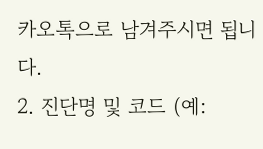카오톡으로 남겨주시면 됩니다.
2. 진단명 및 코드 (예: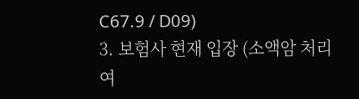C67.9 / D09)
3. 보험사 현재 입장 (소액암 처리 여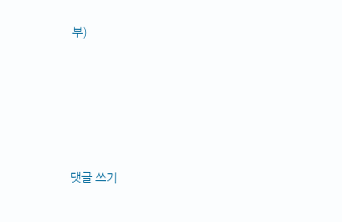부)








댓글 쓰기